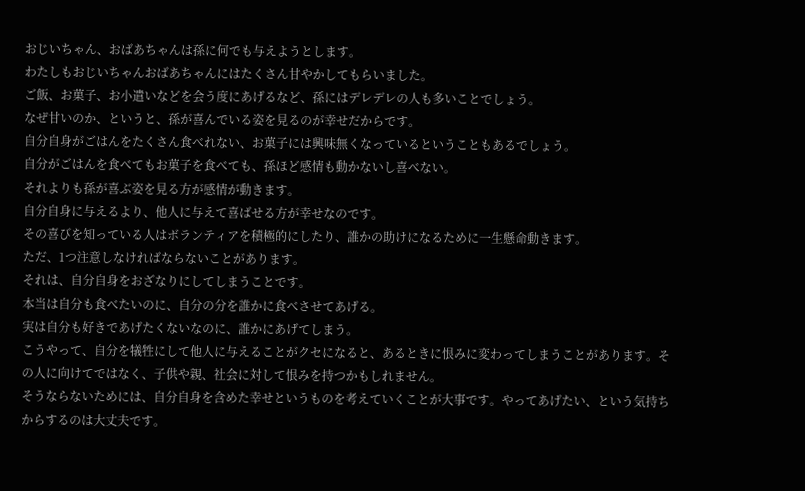おじいちゃん、おばあちゃんは孫に何でも与えようとします。
わたしもおじいちゃんおばあちゃんにはたくさん甘やかしてもらいました。
ご飯、お菓子、お小遣いなどを会う度にあげるなど、孫にはデレデレの人も多いことでしょう。
なぜ甘いのか、というと、孫が喜んでいる姿を見るのが幸せだからです。
自分自身がごはんをたくさん食べれない、お菓子には興味無くなっているということもあるでしょう。
自分がごはんを食べてもお菓子を食べても、孫ほど感情も動かないし喜べない。
それよりも孫が喜ぶ姿を見る方が感情が動きます。
自分自身に与えるより、他人に与えて喜ばせる方が幸せなのです。
その喜びを知っている人はボランティアを積極的にしたり、誰かの助けになるために一生懸命動きます。
ただ、1つ注意しなければならないことがあります。
それは、自分自身をおざなりにしてしまうことです。
本当は自分も食べたいのに、自分の分を誰かに食べさせてあげる。
実は自分も好きであげたくないなのに、誰かにあげてしまう。
こうやって、自分を犠牲にして他人に与えることがクセになると、あるときに恨みに変わってしまうことがあります。その人に向けてではなく、子供や親、社会に対して恨みを持つかもしれません。
そうならないためには、自分自身を含めた幸せというものを考えていくことが大事です。やってあげたい、という気持ちからするのは大丈夫です。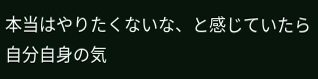本当はやりたくないな、と感じていたら自分自身の気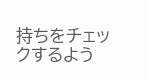持ちをチェックするよう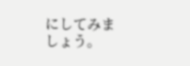にしてみましょう。